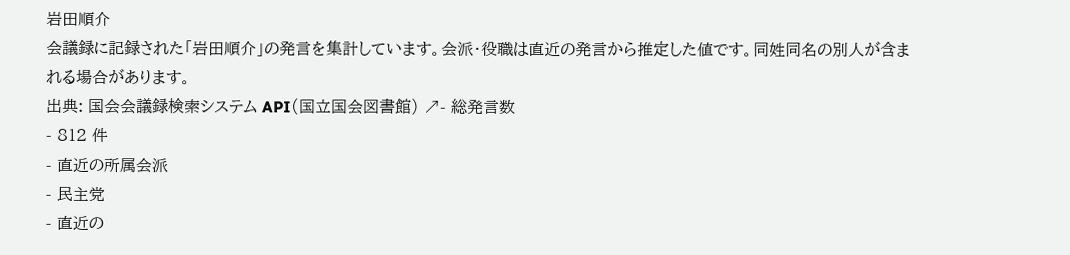岩田順介
会議録に記録された「岩田順介」の発言を集計しています。会派・役職は直近の発言から推定した値です。同姓同名の別人が含まれる場合があります。
出典: 国会会議録検索システム API(国立国会図書館) ↗- 総発言数
- 812 件
- 直近の所属会派
- 民主党
- 直近の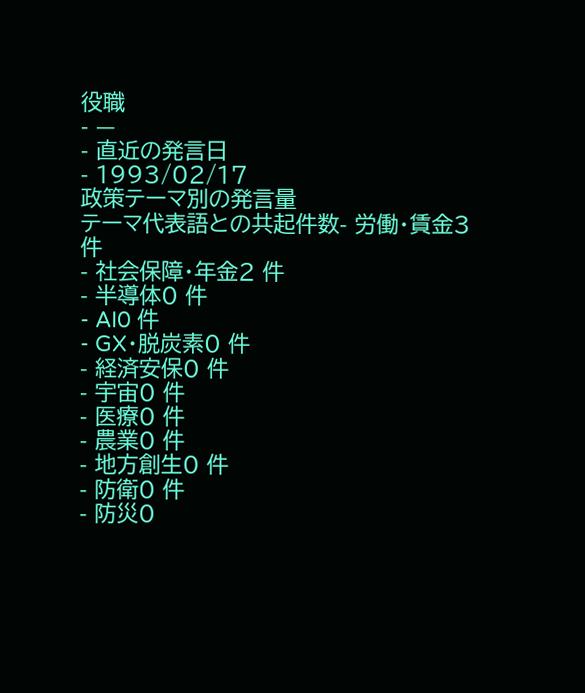役職
- —
- 直近の発言日
- 1993/02/17
政策テーマ別の発言量
テーマ代表語との共起件数- 労働・賃金3 件
- 社会保障・年金2 件
- 半導体0 件
- AI0 件
- GX・脱炭素0 件
- 経済安保0 件
- 宇宙0 件
- 医療0 件
- 農業0 件
- 地方創生0 件
- 防衛0 件
- 防災0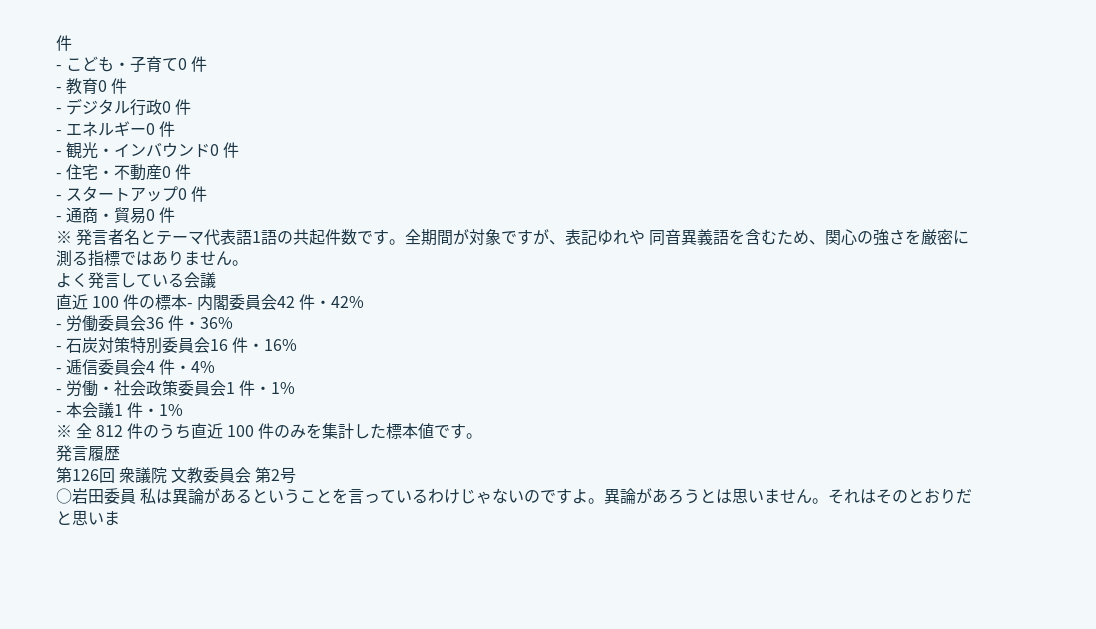件
- こども・子育て0 件
- 教育0 件
- デジタル行政0 件
- エネルギー0 件
- 観光・インバウンド0 件
- 住宅・不動産0 件
- スタートアップ0 件
- 通商・貿易0 件
※ 発言者名とテーマ代表語1語の共起件数です。全期間が対象ですが、表記ゆれや 同音異義語を含むため、関心の強さを厳密に測る指標ではありません。
よく発言している会議
直近 100 件の標本- 内閣委員会42 件・42%
- 労働委員会36 件・36%
- 石炭対策特別委員会16 件・16%
- 逓信委員会4 件・4%
- 労働・社会政策委員会1 件・1%
- 本会議1 件・1%
※ 全 812 件のうち直近 100 件のみを集計した標本値です。
発言履歴
第126回 衆議院 文教委員会 第2号
○岩田委員 私は異論があるということを言っているわけじゃないのですよ。異論があろうとは思いません。それはそのとおりだと思いま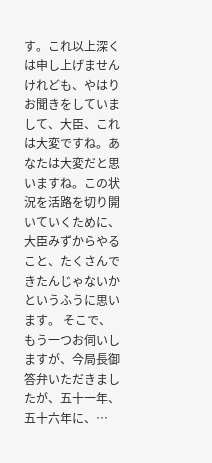す。これ以上深くは申し上げませんけれども、やはりお聞きをしていまして、大臣、これは大変ですね。あなたは大変だと思いますね。この状況を活路を切り開いていくために、大臣みずからやること、たくさんできたんじゃないかというふうに思います。 そこで、もう一つお伺いしますが、今局長御答弁いただきましたが、五十一年、五十六年に、…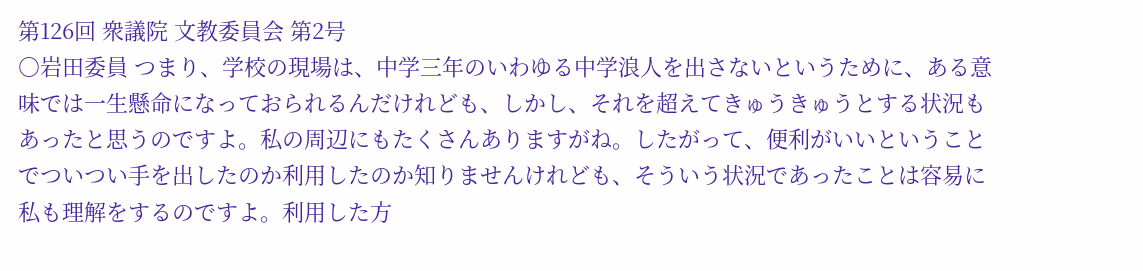第126回 衆議院 文教委員会 第2号
○岩田委員 つまり、学校の現場は、中学三年のいわゆる中学浪人を出さないというために、ある意味では一生懸命になっておられるんだけれども、しかし、それを超えてきゅうきゅうとする状況もあったと思うのですよ。私の周辺にもたくさんありますがね。したがって、便利がいいということでついつい手を出したのか利用したのか知りませんけれども、そういう状況であったことは容易に私も理解をするのですよ。利用した方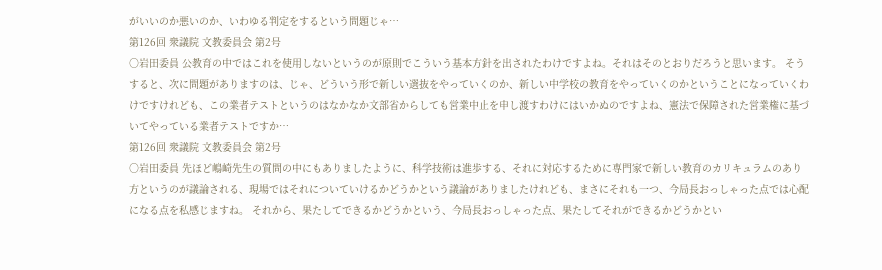がいいのか悪いのか、いわゆる判定をするという問題じゃ…
第126回 衆議院 文教委員会 第2号
○岩田委員 公教育の中ではこれを使用しないというのが原則でこういう基本方針を出されたわけですよね。それはそのとおりだろうと思います。 そうすると、次に問題がありますのは、じゃ、どういう形で新しい選抜をやっていくのか、新しい中学校の教育をやっていくのかということになっていくわけですけれども、この業者テストというのはなかなか文部省からしても営業中止を申し渡すわけにはいかぬのですよね、憲法で保障された営業権に基づいてやっている業者テストですか…
第126回 衆議院 文教委員会 第2号
○岩田委員 先ほど嶋崎先生の質問の中にもありましたように、科学技術は進歩する、それに対応するために専門家で新しい教育のカリキュラムのあり方というのが議論される、現場ではそれについていけるかどうかという議論がありましたけれども、まさにそれも一つ、今局長おっしゃった点では心配になる点を私感じますね。 それから、果たしてできるかどうかという、今局長おっしゃった点、果たしてそれができるかどうかとい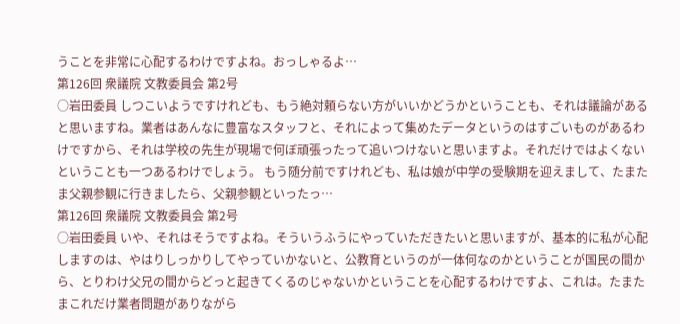うことを非常に心配するわけですよね。おっしゃるよ…
第126回 衆議院 文教委員会 第2号
○岩田委員 しつこいようですけれども、もう絶対頼らない方がいいかどうかということも、それは議論があると思いますね。業者はあんなに豊富なスタッフと、それによって集めたデータというのはすごいものがあるわけですから、それは学校の先生が現場で何ぼ頑張ったって追いつけないと思いますよ。それだけではよくないということも一つあるわけでしょう。 もう随分前ですけれども、私は娘が中学の受験期を迎えまして、たまたま父親参観に行きましたら、父親参観といったっ…
第126回 衆議院 文教委員会 第2号
○岩田委員 いや、それはそうですよね。そういうふうにやっていただきたいと思いますが、基本的に私が心配しますのは、やはりしっかりしてやっていかないと、公教育というのが一体何なのかということが国民の間から、とりわけ父兄の間からどっと起きてくるのじゃないかということを心配するわけですよ、これは。たまたまこれだけ業者問題がありながら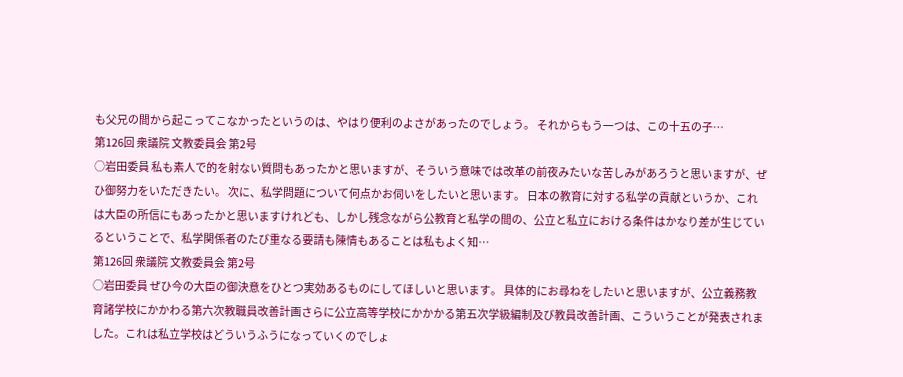も父兄の間から起こってこなかったというのは、やはり便利のよさがあったのでしょう。 それからもう一つは、この十五の子…
第126回 衆議院 文教委員会 第2号
○岩田委員 私も素人で的を射ない質問もあったかと思いますが、そういう意味では改革の前夜みたいな苦しみがあろうと思いますが、ぜひ御努力をいただきたい。 次に、私学問題について何点かお伺いをしたいと思います。 日本の教育に対する私学の貢献というか、これは大臣の所信にもあったかと思いますけれども、しかし残念ながら公教育と私学の間の、公立と私立における条件はかなり差が生じているということで、私学関係者のたび重なる要請も陳情もあることは私もよく知…
第126回 衆議院 文教委員会 第2号
○岩田委員 ぜひ今の大臣の御決意をひとつ実効あるものにしてほしいと思います。 具体的にお尋ねをしたいと思いますが、公立義務教育諸学校にかかわる第六次教職員改善計画さらに公立高等学校にかかかる第五次学級編制及び教員改善計画、こういうことが発表されました。これは私立学校はどういうふうになっていくのでしょ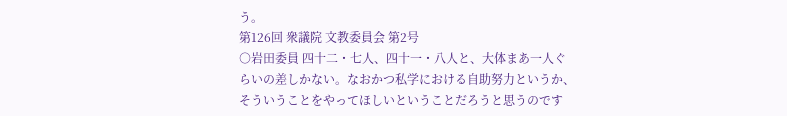う。
第126回 衆議院 文教委員会 第2号
○岩田委員 四十二・七人、四十一・八人と、大体まあ一人ぐらいの差しかない。なおかつ私学における自助努力というか、そういうことをやってほしいということだろうと思うのです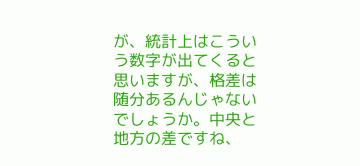が、統計上はこういう数字が出てくると思いますが、格差は随分あるんじゃないでしょうか。中央と地方の差ですね、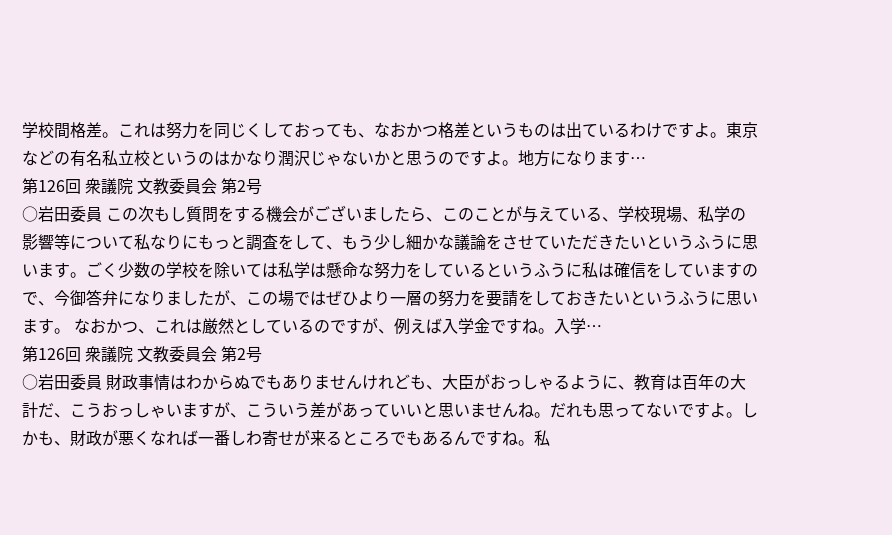学校間格差。これは努力を同じくしておっても、なおかつ格差というものは出ているわけですよ。東京などの有名私立校というのはかなり潤沢じゃないかと思うのですよ。地方になります…
第126回 衆議院 文教委員会 第2号
○岩田委員 この次もし質問をする機会がございましたら、このことが与えている、学校現場、私学の影響等について私なりにもっと調査をして、もう少し細かな議論をさせていただきたいというふうに思います。ごく少数の学校を除いては私学は懸命な努力をしているというふうに私は確信をしていますので、今御答弁になりましたが、この場ではぜひより一層の努力を要請をしておきたいというふうに思います。 なおかつ、これは厳然としているのですが、例えば入学金ですね。入学…
第126回 衆議院 文教委員会 第2号
○岩田委員 財政事情はわからぬでもありませんけれども、大臣がおっしゃるように、教育は百年の大計だ、こうおっしゃいますが、こういう差があっていいと思いませんね。だれも思ってないですよ。しかも、財政が悪くなれば一番しわ寄せが来るところでもあるんですね。私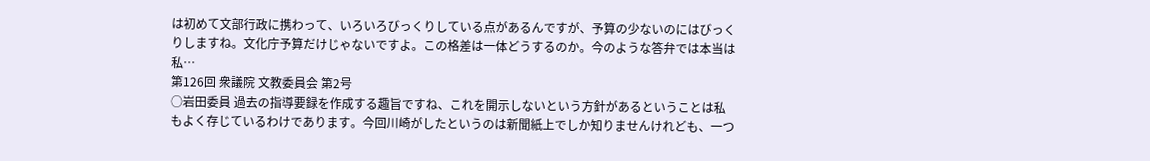は初めて文部行政に携わって、いろいろびっくりしている点があるんですが、予算の少ないのにはびっくりしますね。文化庁予算だけじゃないですよ。この格差は一体どうするのか。今のような答弁では本当は私…
第126回 衆議院 文教委員会 第2号
○岩田委員 過去の指導要録を作成する趣旨ですね、これを開示しないという方針があるということは私もよく存じているわけであります。今回川崎がしたというのは新聞紙上でしか知りませんけれども、一つ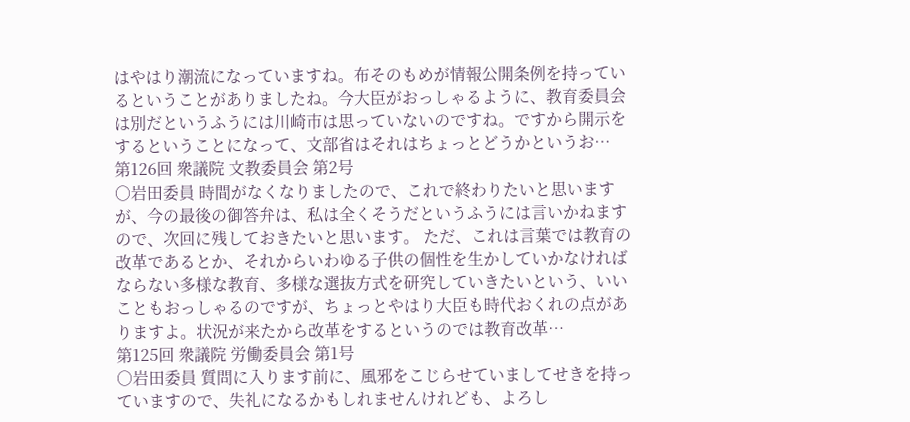はやはり潮流になっていますね。布そのもめが情報公開条例を持っているということがありましたね。今大臣がおっしゃるように、教育委員会は別だというふうには川崎市は思っていないのですね。ですから開示をするということになって、文部省はそれはちょっとどうかというお…
第126回 衆議院 文教委員会 第2号
○岩田委員 時間がなくなりましたので、これで終わりたいと思いますが、今の最後の御答弁は、私は全くそうだというふうには言いかねますので、次回に残しておきたいと思います。 ただ、これは言葉では教育の改革であるとか、それからいわゆる子供の個性を生かしていかなければならない多様な教育、多様な選抜方式を研究していきたいという、いいこともおっしゃるのですが、ちょっとやはり大臣も時代おくれの点がありますよ。状況が来たから改革をするというのでは教育改革…
第125回 衆議院 労働委員会 第1号
○岩田委員 質問に入ります前に、風邪をこじらせていましてせきを持っていますので、失礼になるかもしれませんけれども、よろし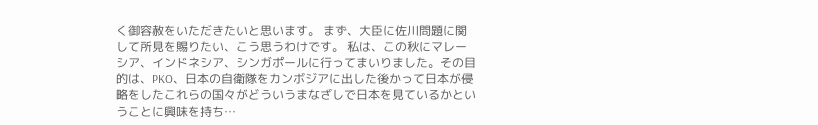く御容赦をいただきたいと思います。 まず、大臣に佐川問題に関して所見を賜りたい、こう思うわけです。 私は、この秋にマレーシア、インドネシア、シンガポールに行ってまいりました。その目的は、PKO、日本の自衛隊をカンボジアに出した後かって日本が侵略をしたこれらの国々がどういうまなざしで日本を見ているかということに興味を持ち…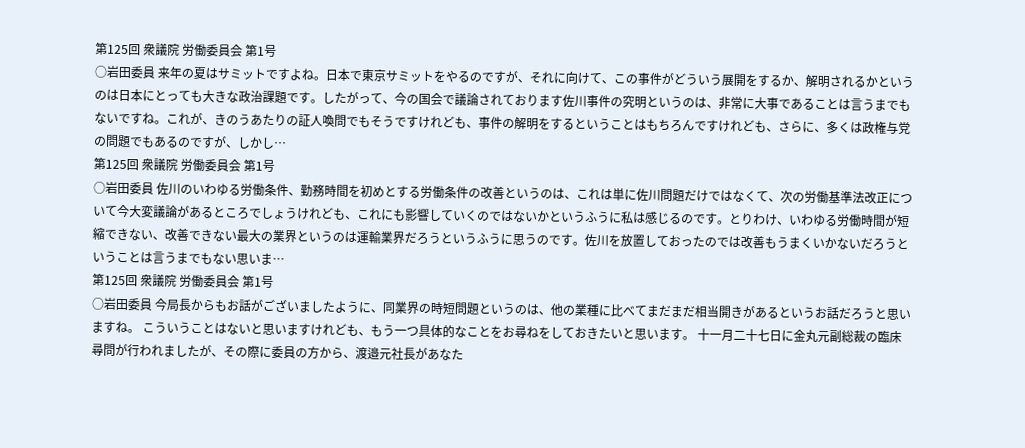第125回 衆議院 労働委員会 第1号
○岩田委員 来年の夏はサミットですよね。日本で東京サミットをやるのですが、それに向けて、この事件がどういう展開をするか、解明されるかというのは日本にとっても大きな政治課題です。したがって、今の国会で議論されております佐川事件の究明というのは、非常に大事であることは言うまでもないですね。これが、きのうあたりの証人喚問でもそうですけれども、事件の解明をするということはもちろんですけれども、さらに、多くは政権与党の問題でもあるのですが、しかし…
第125回 衆議院 労働委員会 第1号
○岩田委員 佐川のいわゆる労働条件、勤務時間を初めとする労働条件の改善というのは、これは単に佐川問題だけではなくて、次の労働基準法改正について今大変議論があるところでしょうけれども、これにも影響していくのではないかというふうに私は感じるのです。とりわけ、いわゆる労働時間が短縮できない、改善できない最大の業界というのは運輸業界だろうというふうに思うのです。佐川を放置しておったのでは改善もうまくいかないだろうということは言うまでもない思いま…
第125回 衆議院 労働委員会 第1号
○岩田委員 今局長からもお話がございましたように、同業界の時短問題というのは、他の業種に比べてまだまだ相当開きがあるというお話だろうと思いますね。 こういうことはないと思いますけれども、もう一つ具体的なことをお尋ねをしておきたいと思います。 十一月二十七日に金丸元副総裁の臨床尋問が行われましたが、その際に委員の方から、渡邉元社長があなた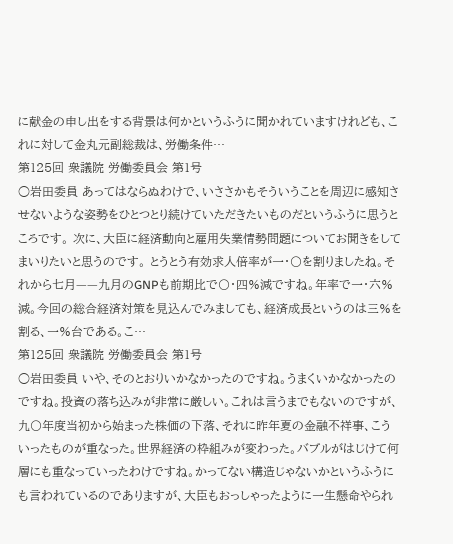に献金の申し出をする背景は何かというふうに聞かれていますけれども、これに対して金丸元副総裁は、労働条件…
第125回 衆議院 労働委員会 第1号
○岩田委員 あってはならぬわけで、いささかもそういうことを周辺に感知させないような姿勢をひとつとり続けていただきたいものだというふうに思うところです。 次に、大臣に経済動向と雇用失業情勢問題についてお聞きをしてまいりたいと思うのです。 とうとう有効求人倍率が一・〇を割りましたね。それから七月——九月のGNPも前期比で〇・四%減ですね。年率で一・六%減。今回の総合経済対策を見込んでみましても、経済成長というのは三%を割る、一%台である。こ…
第125回 衆議院 労働委員会 第1号
○岩田委員 いや、そのとおりいかなかったのですね。うまくいかなかったのですね。投資の落ち込みが非常に厳しい。これは言うまでもないのですが、九〇年度当初から始まった株価の下落、それに昨年夏の金融不祥事、こういったものが重なった。世界経済の枠組みが変わった。バブルがはじけて何層にも重なっていったわけですね。かってない構造じゃないかというふうにも言われているのでありますが、大臣もおっしゃったように一生懸命やられ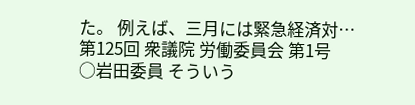た。 例えば、三月には緊急経済対…
第125回 衆議院 労働委員会 第1号
○岩田委員 そういう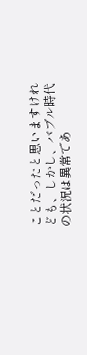ことだったと思いますけれども、しかし、バブル時代の状況は異常であ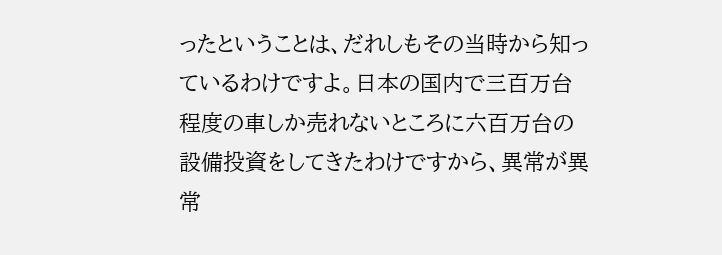ったということは、だれしもその当時から知っているわけですよ。日本の国内で三百万台程度の車しか売れないところに六百万台の設備投資をしてきたわけですから、異常が異常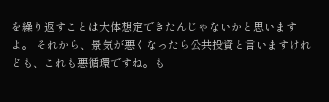を繰り返すことは大体想定できたんじゃないかと思いますよ。 それから、景気が悪くなったら公共投資と言いますけれども、これも悪循環ですね。も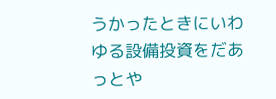うかったときにいわゆる設備投資をだあっとや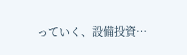っていく、設備投資…